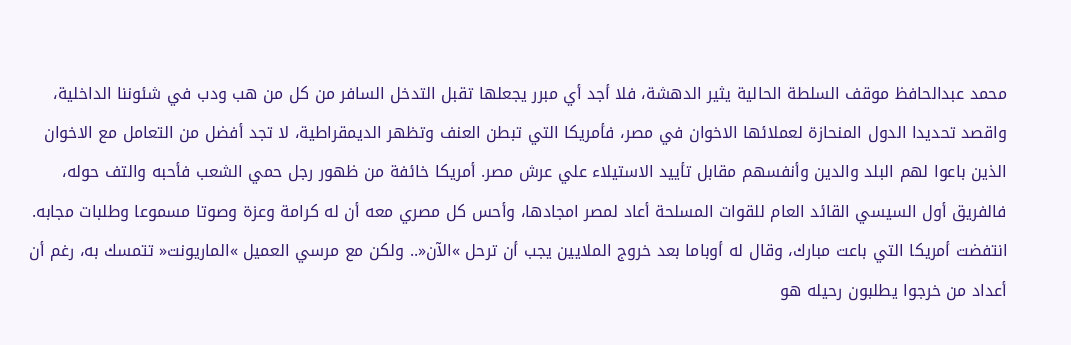محمد عبدالحافظ موقف السلطة الحالية يثير الدهشة، فلا أجد أي مبرر يجعلها تقبل التدخل السافر من كل من هب ودب في شئوننا الداخلية، واقصد تحديدا الدول المنحازة لعملائها الاخوان في مصر، فأمريكا التي تبطن العنف وتظهر الديمقراطية، لا تجد أفضل من التعامل مع الاخوان الذين باعوا لهم البلد والدين وأنفسهم مقابل تأييد الاستيلاء علي عرش مصر. أمريكا خائفة من ظهور رجل حمي الشعب فأحبه والتف حوله، فالفريق أول السيسي القائد العام للقوات المسلحة أعاد لمصر امجادها، وأحس كل مصري معه أن له كرامة وعزة وصوتا مسموعا وطلبات مجابه. انتفضت أمريكا التي باعت مبارك، وقال له أوباما بعد خروج الملايين يجب أن ترحل »الآن«.. ولكن مع مرسي العميل »الماريونت« تتمسك به، رغم أن أعداد من خرجوا يطلبون رحيله هو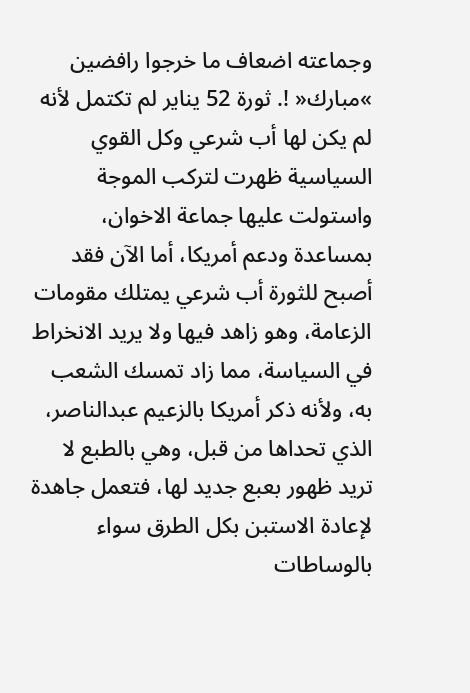وجماعته اضعاف ما خرجوا رافضين »مبارك« !. ثورة 52 يناير لم تكتمل لأنه لم يكن لها أب شرعي وكل القوي السياسية ظهرت لتركب الموجة واستولت عليها جماعة الاخوان، بمساعدة ودعم أمريكا، أما الآن فقد أصبح للثورة أب شرعي يمتلك مقومات الزعامة، وهو زاهد فيها ولا يريد الانخراط في السياسة، مما زاد تمسك الشعب به، ولأنه ذكر أمريكا بالزعيم عبدالناصر، الذي تحداها من قبل، وهي بالطبع لا تريد ظهور بعبع جديد لها، فتعمل جاهدة لإعادة الاستبن بكل الطرق سواء بالوساطات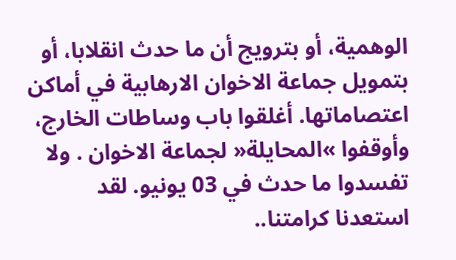الوهمية، أو بترويج أن ما حدث انقلابا، أو بتمويل جماعة الاخوان الارهابية في أماكن اعتصاماتها. أغلقوا باب وساطات الخارج، وأوقفوا »المحايلة« لجماعة الاخوان . ولا تفسدوا ما حدث في 03 يونيو. لقد استعدنا كرامتنا..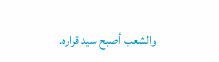والشعب أصبح سيد قراره.